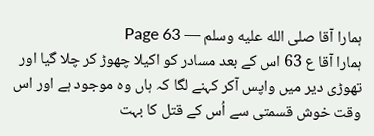ہمارا آقا صلى الله عليه وسلم — Page 63
ہمارا آقا ع 63 اس کے بعد مسادر کو اکیلا چھوڑ کر چلا گیا اور تھوڑی دیر میں واپس آکر کہنے لگا کہ ہاں وہ موجود ہے اور اس وقت خوش قسمتی سے اُس کے قتل کا بہت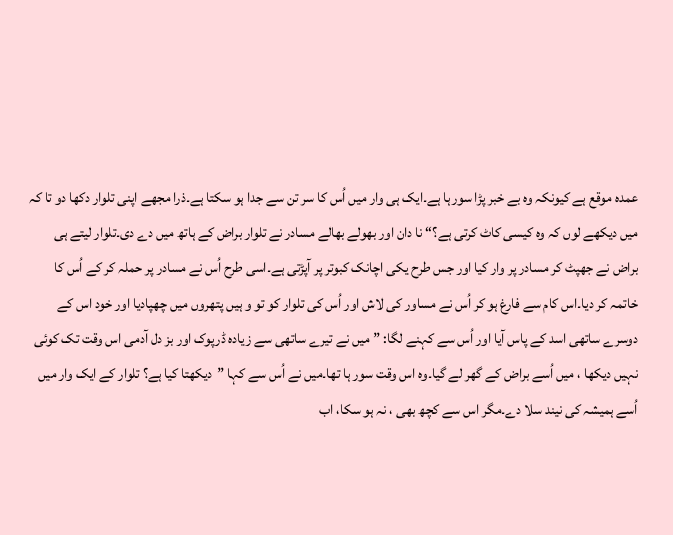عمدہ موقع ہے کیونکہ وہ بے خبر پڑا سورہا ہے۔ایک ہی وار میں اُس کا سر تن سے جدا ہو سکتا ہے۔ذرا مجھے اپنی تلوار دکھا دو تا کہ میں دیکھے لوں کہ وہ کیسی کاٹ کرتی ہے؟“ نا دان اور بھولے بھالے مسادر نے تلوار براض کے ہاتھ میں دے دی۔تلوار لیتے ہی براض نے جھپٹ کر مسادر پر وار کیا اور جس طرح یکی اچانک کبوتر پر آپڑتی ہے۔اسی طرح اُس نے مسادر پر حملہ کر کے اُس کا خاتمہ کر دیا۔اس کام سے فارغ ہو کر اُس نے مساور کی لاش اور اُس کی تلوار کو تو و ہیں پتھروں میں چھپادیا اور خود اس کے دوسرے ساتھی اسد کے پاس آیا اور اُس سے کہنے لگا: ” میں نے تیرے ساتھی سے زیادہ ڈرپوک اور بز دل آدمی اس وقت تک کوئی نہیں دیکھا ، میں اُسے براض کے گھر لے گیا۔وہ اس وقت سور ہا تھا۔میں نے اُس سے کہا ”دیکھتا کیا ہے؟ تلوار کے ایک وار میں اُسے ہمیشہ کی نیند سلا دے۔مگر اس سے کچھ بھی ، نہ ہو سکا، اب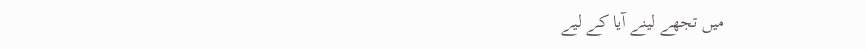میں تجھے لینے آیا کے لیے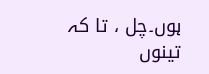ہوں۔چل ، تا کہ تینوں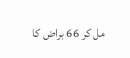مل کر 66 براض کا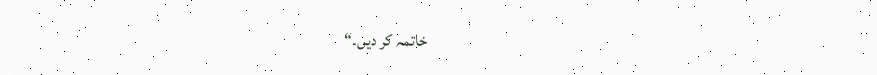خاتمہ کر دیں۔“